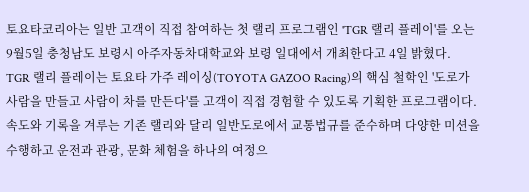토요타코리아는 일반 고객이 직접 참여하는 첫 랠리 프로그램인 'TGR 랠리 플레이'를 오는 9월5일 충청남도 보령시 아주자동차대학교와 보령 일대에서 개최한다고 4일 밝혔다.
TGR 랠리 플레이는 토요타 가주 레이싱(TOYOTA GAZOO Racing)의 핵심 철학인 '도로가 사람을 만들고 사람이 차를 만든다'를 고객이 직접 경험할 수 있도록 기획한 프로그램이다. 속도와 기록을 겨루는 기존 랠리와 달리 일반도로에서 교통법규를 준수하며 다양한 미션을 수행하고 운전과 관광, 문화 체험을 하나의 여정으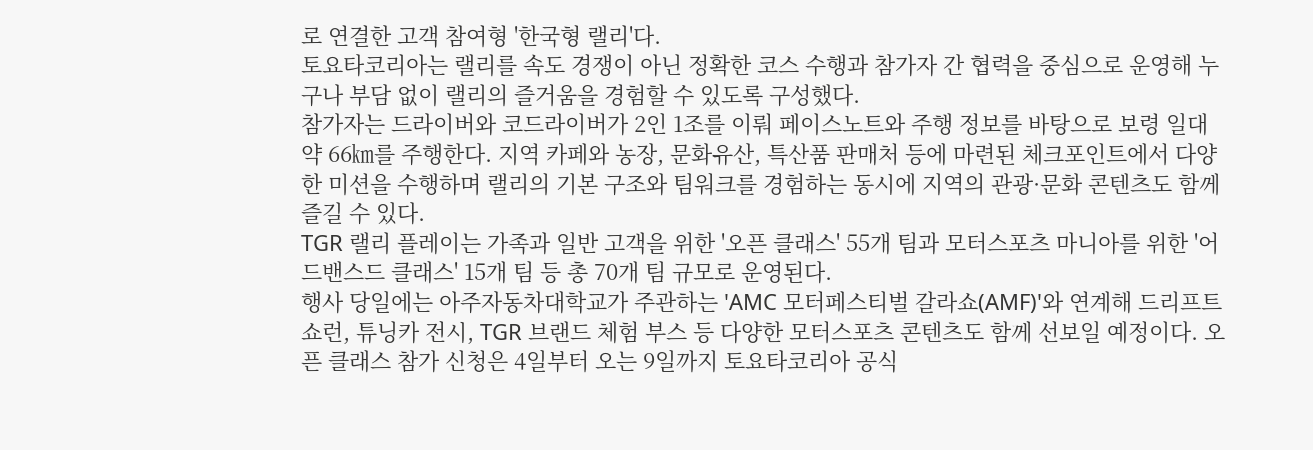로 연결한 고객 참여형 '한국형 랠리'다.
토요타코리아는 랠리를 속도 경쟁이 아닌 정확한 코스 수행과 참가자 간 협력을 중심으로 운영해 누구나 부담 없이 랠리의 즐거움을 경험할 수 있도록 구성했다.
참가자는 드라이버와 코드라이버가 2인 1조를 이뤄 페이스노트와 주행 정보를 바탕으로 보령 일대 약 66㎞를 주행한다. 지역 카페와 농장, 문화유산, 특산품 판매처 등에 마련된 체크포인트에서 다양한 미션을 수행하며 랠리의 기본 구조와 팀워크를 경험하는 동시에 지역의 관광·문화 콘텐츠도 함께 즐길 수 있다.
TGR 랠리 플레이는 가족과 일반 고객을 위한 '오픈 클래스' 55개 팀과 모터스포츠 마니아를 위한 '어드밴스드 클래스' 15개 팀 등 총 70개 팀 규모로 운영된다.
행사 당일에는 아주자동차대학교가 주관하는 'AMC 모터페스티벌 갈라쇼(AMF)'와 연계해 드리프트 쇼런, 튜닝카 전시, TGR 브랜드 체험 부스 등 다양한 모터스포츠 콘텐츠도 함께 선보일 예정이다. 오픈 클래스 참가 신청은 4일부터 오는 9일까지 토요타코리아 공식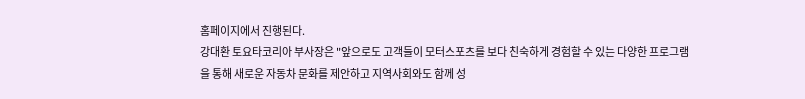홈페이지에서 진행된다.
강대환 토요타코리아 부사장은 "앞으로도 고객들이 모터스포츠를 보다 친숙하게 경험할 수 있는 다양한 프로그램을 통해 새로운 자동차 문화를 제안하고 지역사회와도 함께 성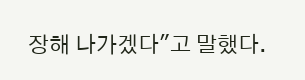장해 나가겠다"고 말했다.